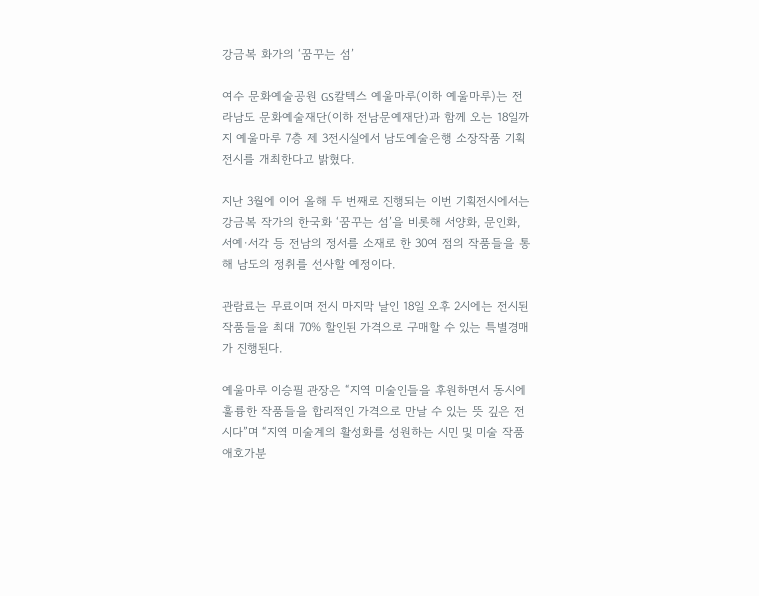강금복 화가의 ‘꿈꾸는 섬’

여수 문화예술공원 GS칼텍스 예울마루(이하 예울마루)는 전라남도 문화예술재단(이하 전남문예재단)과 함께 오는 18일까지 예울마루 7층 제 3전시실에서 남도예술은행 소장작품 기획전시를 개최한다고 밝혔다.

지난 3월에 이어 올해 두 번째로 진행되는 이번 기획전시에서는 강금복 작가의 한국화 ‘꿈꾸는 섬’을 비롯해 서양화, 문인화, 서예·서각 등 전남의 정서를 소재로 한 30여 점의 작품들을 통해 남도의 정취를 선사할 예정이다.

관람료는 무료이며 전시 마지막 날인 18일 오후 2시에는 전시된 작품들을 최대 70% 할인된 가격으로 구매할 수 있는 특별경매가 진행된다.

예울마루 이승필 관장은 “지역 미술인들을 후원하면서 동시에 훌륭한 작품들을 합리적인 가격으로 만날 수 있는 뜻 깊은 전시다”며 “지역 미술계의 활성화를 성원하는 시민 및 미술 작품 애호가분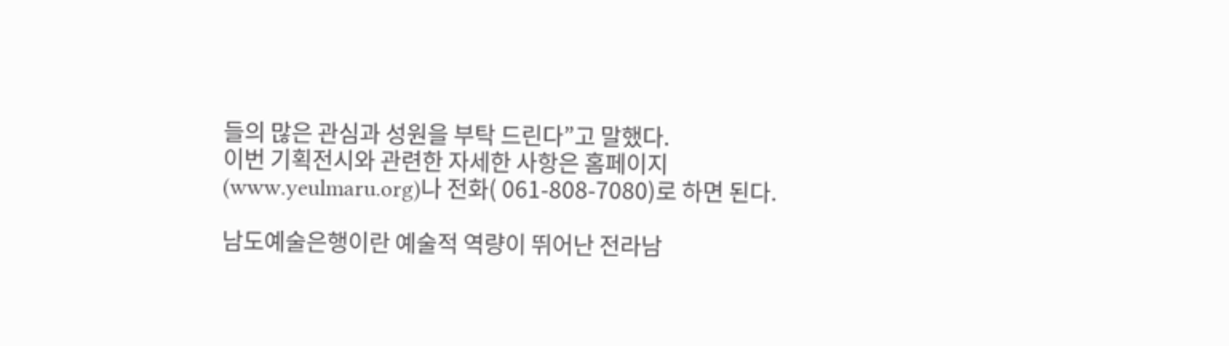들의 많은 관심과 성원을 부탁 드린다”고 말했다.
이번 기획전시와 관련한 자세한 사항은 홈페이지(www.yeulmaru.org)나 전화( 061-808-7080)로 하면 된다.

남도예술은행이란 예술적 역량이 뛰어난 전라남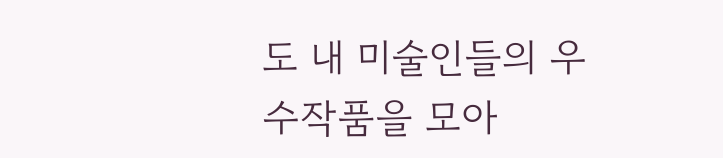도 내 미술인들의 우수작품을 모아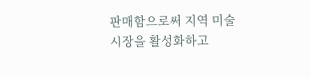판매함으로써 지역 미술시장을 활성화하고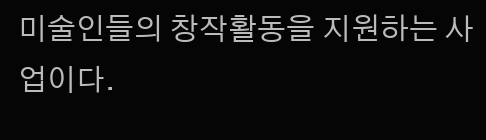미술인들의 창작활동을 지원하는 사업이다.